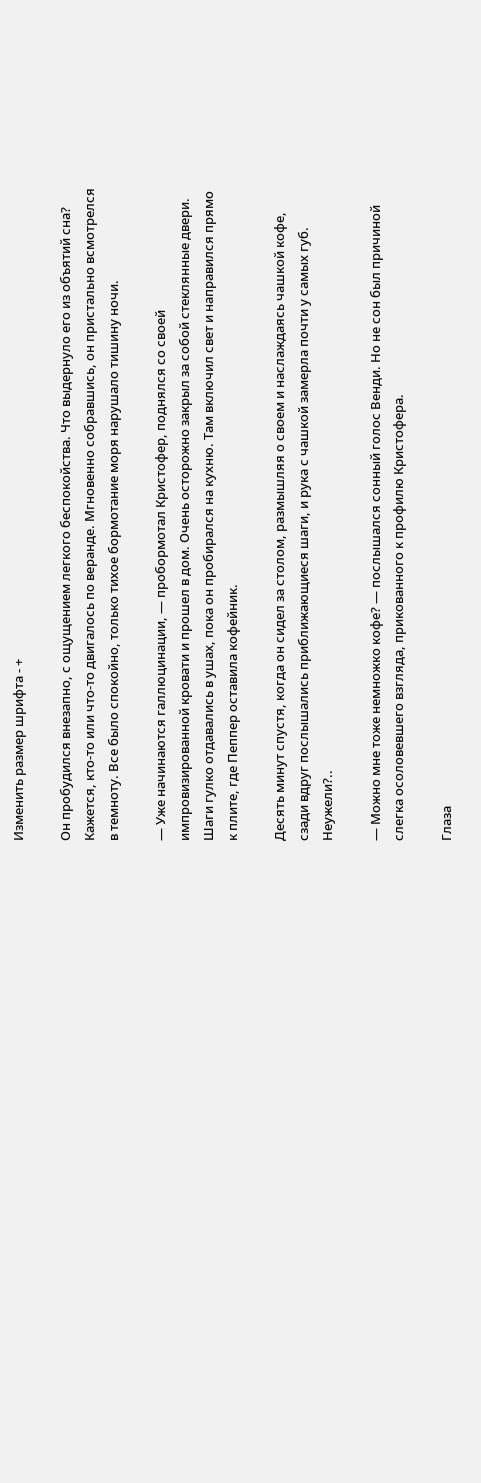Изменить размер шрифта - +

Он пробудился внезапно, с ощущением легкого беспокойства. Что выдернуло его из объятий сна? Кажется, кто-то или что-то двигалось по веранде. Мгновенно собравшись, он пристально всмотрелся в темноту. Все было спокойно, только тихое бормотание моря нарушало тишину ночи.

— Уже начинаются галлюцинации, — пробормотал Кристофер, поднялся со своей импровизированной кровати и прошел в дом. Очень осторожно закрыл за собой стеклянные двери. Шаги гулко отдавались в ушах, пока он пробирался на кухню. Там включил свет и направился прямо к плите, где Пеппер оставила кофейник.

Десять минут спустя, когда он сидел за столом, размышляя о своем и наслаждаясь чашкой кофе, сзади вдруг послышались приближающиеся шаги, и рука с чашкой замерла почти у самых губ. Неужели?..

— Можно мне тоже немножко кофе? — послышался сонный голос Венди. Но не сон был причиной слегка осоловевшего взгляда, прикованного к профилю Кристофера.

Глаза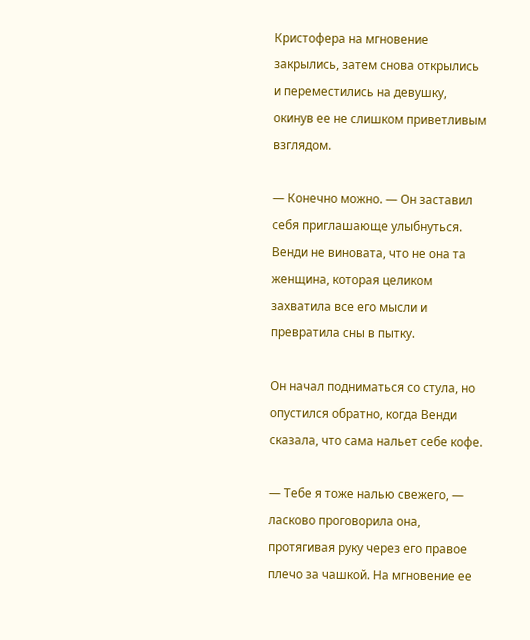Кристофера на мгновение закрылись, затем снова открылись и переместились на девушку, окинув ее не слишком приветливым взглядом.

— Конечно можно. — Он заставил себя приглашающе улыбнуться. Венди не виновата, что не она та женщина, которая целиком захватила все его мысли и превратила сны в пытку.

Он начал подниматься со стула, но опустился обратно, когда Венди сказала, что сама нальет себе кофе.

— Тебе я тоже налью свежего, — ласково проговорила она, протягивая руку через его правое плечо за чашкой. На мгновение ее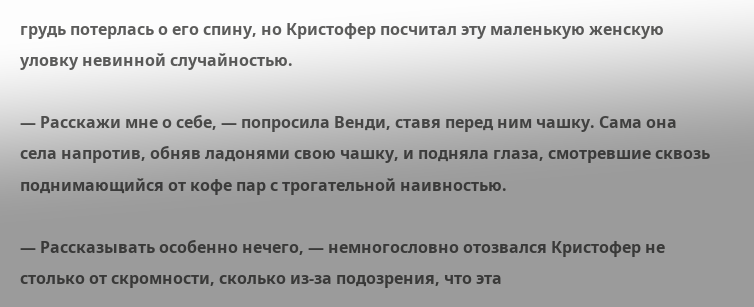грудь потерлась о его спину, но Кристофер посчитал эту маленькую женскую уловку невинной случайностью.

— Расскажи мне о себе, — попросила Венди, ставя перед ним чашку. Сама она села напротив, обняв ладонями свою чашку, и подняла глаза, смотревшие сквозь поднимающийся от кофе пар с трогательной наивностью.

— Рассказывать особенно нечего, — немногословно отозвался Кристофер не столько от скромности, сколько из-за подозрения, что эта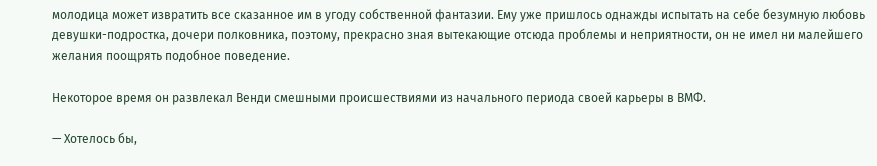молодица может извратить все сказанное им в угоду собственной фантазии. Ему уже пришлось однажды испытать на себе безумную любовь девушки-подростка, дочери полковника, поэтому, прекрасно зная вытекающие отсюда проблемы и неприятности, он не имел ни малейшего желания поощрять подобное поведение.

Некоторое время он развлекал Венди смешными происшествиями из начального периода своей карьеры в ВМФ.

— Хотелось бы,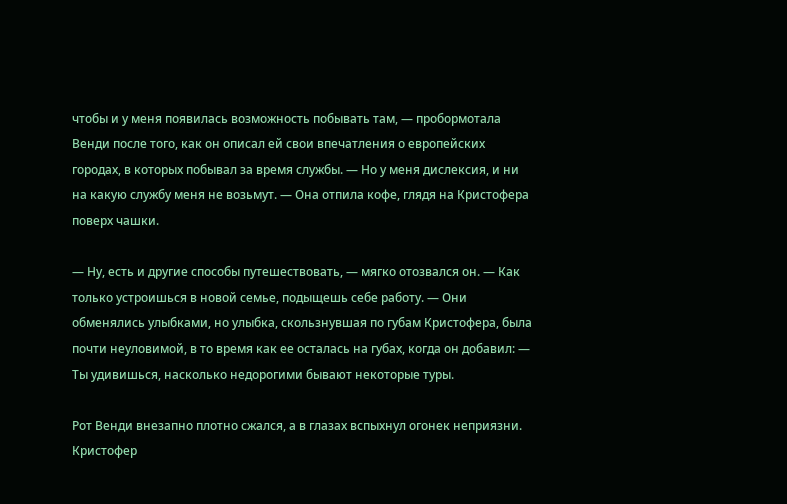чтобы и у меня появилась возможность побывать там, — пробормотала Венди после того, как он описал ей свои впечатления о европейских городах, в которых побывал за время службы. — Но у меня дислексия, и ни на какую службу меня не возьмут. — Она отпила кофе, глядя на Кристофера поверх чашки.

— Ну, есть и другие способы путешествовать, — мягко отозвался он. — Как только устроишься в новой семье, подыщешь себе работу. — Они обменялись улыбками, но улыбка, скользнувшая по губам Кристофера, была почти неуловимой, в то время как ее осталась на губах, когда он добавил: — Ты удивишься, насколько недорогими бывают некоторые туры.

Рот Венди внезапно плотно сжался, а в глазах вспыхнул огонек неприязни. Кристофер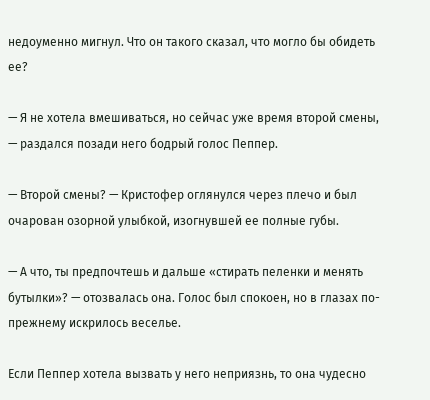недоуменно мигнул. Что он такого сказал, что могло бы обидеть ее?

— Я не хотела вмешиваться, но сейчас уже время второй смены, — раздался позади него бодрый голос Пеппер.

— Второй смены? — Кристофер оглянулся через плечо и был очарован озорной улыбкой, изогнувшей ее полные губы.

— А что, ты предпочтешь и дальше «стирать пеленки и менять бутылки»? — отозвалась она. Голос был спокоен, но в глазах по-прежнему искрилось веселье.

Если Пеппер хотела вызвать у него неприязнь, то она чудесно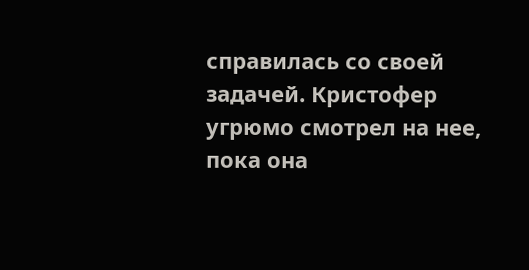справилась со своей задачей. Кристофер угрюмо смотрел на нее, пока она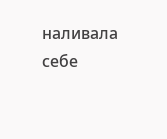наливала себе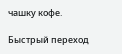чашку кофе.

Быстрый переход